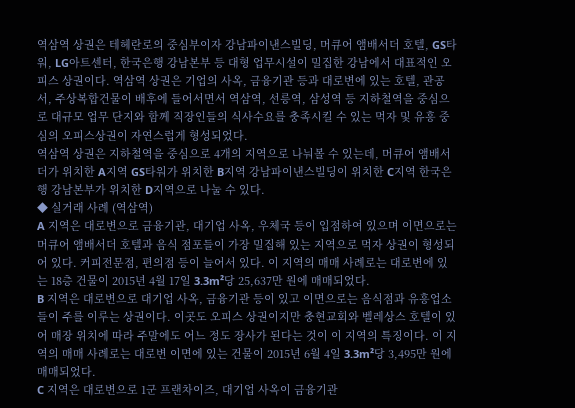역삼역 상권은 테헤란로의 중심부이자 강남파이낸스빌딩, 머큐어 앰배서더 호텔, GS타워, LG아트센터, 한국은행 강남본부 등 대형 업무시설이 밀집한 강남에서 대표적인 오피스 상권이다. 역삼역 상권은 기업의 사옥, 금융기관 등과 대로변에 있는 호텔, 관공서, 주상복합건물이 배후에 들어서면서 역삼역, 선릉역, 삼성역 등 지하철역을 중심으로 대규모 업무 단지와 함께 직장인들의 식사수요를 충족시킬 수 있는 먹자 및 유흥 중심의 오피스상권이 자연스럽게 형성되었다.
역삼역 상권은 지하철역을 중심으로 4개의 지역으로 나눠볼 수 있는데, 머큐어 앰배서더가 위치한 A지역 GS타워가 위치한 B지역 강남파이낸스빌딩이 위치한 C지역 한국은행 강남본부가 위치한 D지역으로 나눌 수 있다.
◆ 실거래 사례 (역삼역)
A 지역은 대로변으로 금융기관, 대기업 사옥, 우체국 등이 입점하여 있으며 이면으로는 머큐어 앰배서더 호텔과 음식 점포들이 가장 밀집해 있는 지역으로 먹자 상권이 형성되어 있다. 커피전문점, 편의점 등이 늘어서 있다. 이 지역의 매매 사례로는 대로변에 있는 18층 건물이 2015년 4월 17일 3.3m²당 25,637만 원에 매매되었다.
B 지역은 대로변으로 대기업 사옥, 금융기관 등이 있고 이면으로는 음식점과 유흥업소들이 주를 이루는 상권이다. 이곳도 오피스 상권이지만 충현교회와 벨레상스 호텔이 있어 매장 위치에 따라 주말에도 어느 정도 장사가 된다는 것이 이 지역의 특징이다. 이 지역의 매매 사례로는 대로변 이면에 있는 건물이 2015년 6월 4일 3.3m²당 3,495만 원에 매매되었다.
C 지역은 대로변으로 1군 프랜차이즈, 대기업 사옥이 금융기관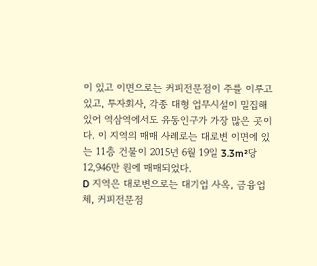이 있고 이면으로는 커피전문점이 주를 이루고 있고, 투자회사, 각종 대형 업무시설이 밀집해 있어 역삼역에서도 유동인구가 가장 많은 곳이다. 이 지역의 매매 사례로는 대로변 이면에 있는 11층 건물이 2015년 6월 19일 3.3m²당 12,946만 원에 매매되었다.
D 지역은 대로변으로는 대기업 사옥, 금융업체, 커피전문점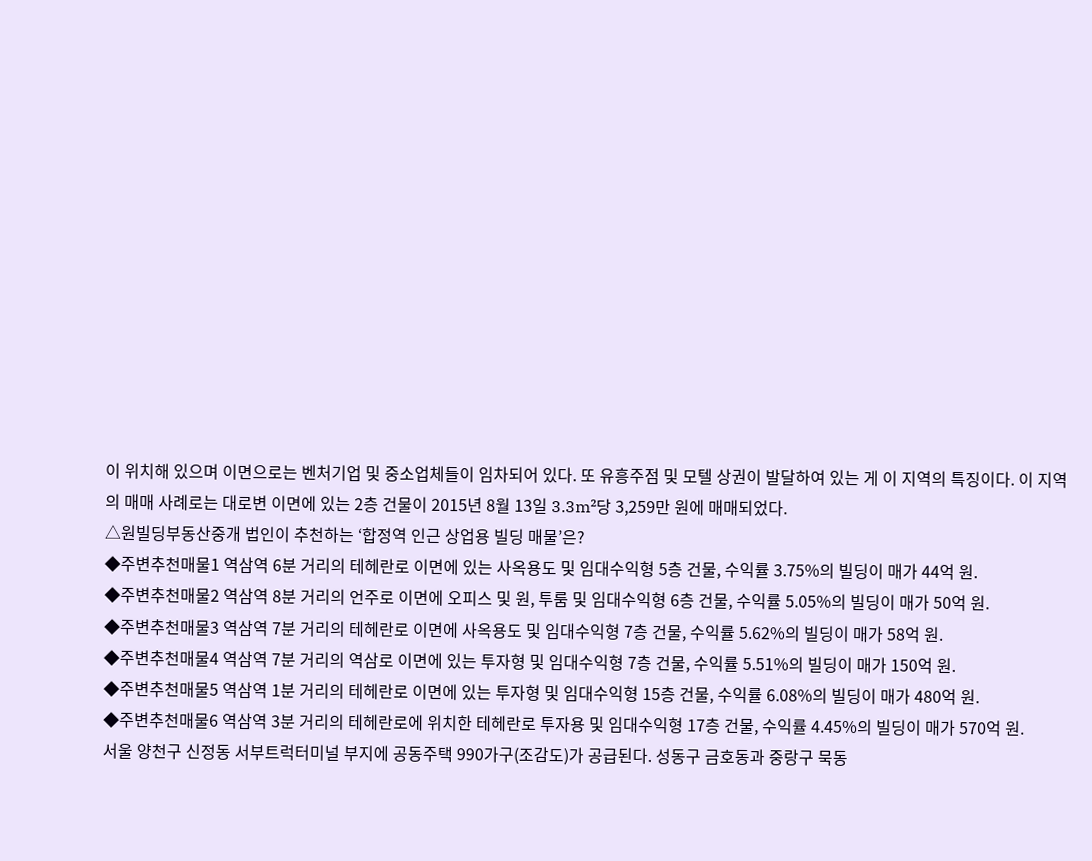이 위치해 있으며 이면으로는 벤처기업 및 중소업체들이 임차되어 있다. 또 유흥주점 및 모텔 상권이 발달하여 있는 게 이 지역의 특징이다. 이 지역의 매매 사례로는 대로변 이면에 있는 2층 건물이 2015년 8월 13일 3.3m²당 3,259만 원에 매매되었다.
△원빌딩부동산중개 법인이 추천하는 ‘합정역 인근 상업용 빌딩 매물’은?
◆주변추천매물1 역삼역 6분 거리의 테헤란로 이면에 있는 사옥용도 및 임대수익형 5층 건물, 수익률 3.75%의 빌딩이 매가 44억 원.
◆주변추천매물2 역삼역 8분 거리의 언주로 이면에 오피스 및 원, 투룸 및 임대수익형 6층 건물, 수익률 5.05%의 빌딩이 매가 50억 원.
◆주변추천매물3 역삼역 7분 거리의 테헤란로 이면에 사옥용도 및 임대수익형 7층 건물, 수익률 5.62%의 빌딩이 매가 58억 원.
◆주변추천매물4 역삼역 7분 거리의 역삼로 이면에 있는 투자형 및 임대수익형 7층 건물, 수익률 5.51%의 빌딩이 매가 150억 원.
◆주변추천매물5 역삼역 1분 거리의 테헤란로 이면에 있는 투자형 및 임대수익형 15층 건물, 수익률 6.08%의 빌딩이 매가 480억 원.
◆주변추천매물6 역삼역 3분 거리의 테헤란로에 위치한 테헤란로 투자용 및 임대수익형 17층 건물, 수익률 4.45%의 빌딩이 매가 570억 원.
서울 양천구 신정동 서부트럭터미널 부지에 공동주택 990가구(조감도)가 공급된다. 성동구 금호동과 중랑구 묵동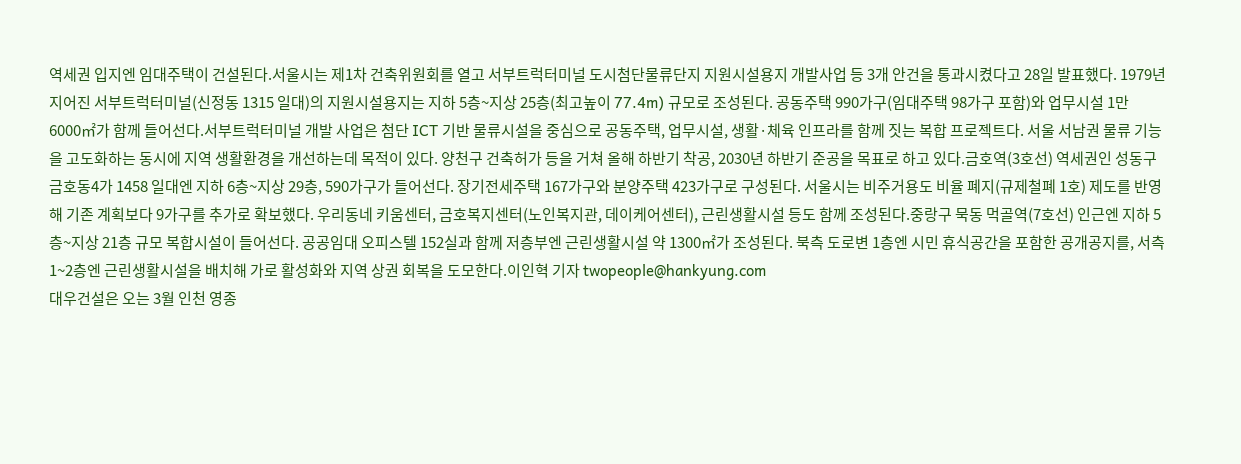역세권 입지엔 임대주택이 건설된다.서울시는 제1차 건축위원회를 열고 서부트럭터미널 도시첨단물류단지 지원시설용지 개발사업 등 3개 안건을 통과시켰다고 28일 발표했다. 1979년 지어진 서부트럭터미널(신정동 1315 일대)의 지원시설용지는 지하 5층~지상 25층(최고높이 77.4m) 규모로 조성된다. 공동주택 990가구(임대주택 98가구 포함)와 업무시설 1만6000㎡가 함께 들어선다.서부트럭터미널 개발 사업은 첨단 ICT 기반 물류시설을 중심으로 공동주택, 업무시설, 생활·체육 인프라를 함께 짓는 복합 프로젝트다. 서울 서남권 물류 기능을 고도화하는 동시에 지역 생활환경을 개선하는데 목적이 있다. 양천구 건축허가 등을 거쳐 올해 하반기 착공, 2030년 하반기 준공을 목표로 하고 있다.금호역(3호선) 역세권인 성동구 금호동4가 1458 일대엔 지하 6층~지상 29층, 590가구가 들어선다. 장기전세주택 167가구와 분양주택 423가구로 구성된다. 서울시는 비주거용도 비율 폐지(규제철폐 1호) 제도를 반영해 기존 계획보다 9가구를 추가로 확보했다. 우리동네 키움센터, 금호복지센터(노인복지관, 데이케어센터), 근린생활시설 등도 함께 조성된다.중랑구 묵동 먹골역(7호선) 인근엔 지하 5층~지상 21층 규모 복합시설이 들어선다. 공공임대 오피스텔 152실과 함께 저층부엔 근린생활시설 약 1300㎡가 조성된다. 북측 도로변 1층엔 시민 휴식공간을 포함한 공개공지를, 서측 1~2층엔 근린생활시설을 배치해 가로 활성화와 지역 상권 회복을 도모한다.이인혁 기자 twopeople@hankyung.com
대우건설은 오는 3월 인천 영종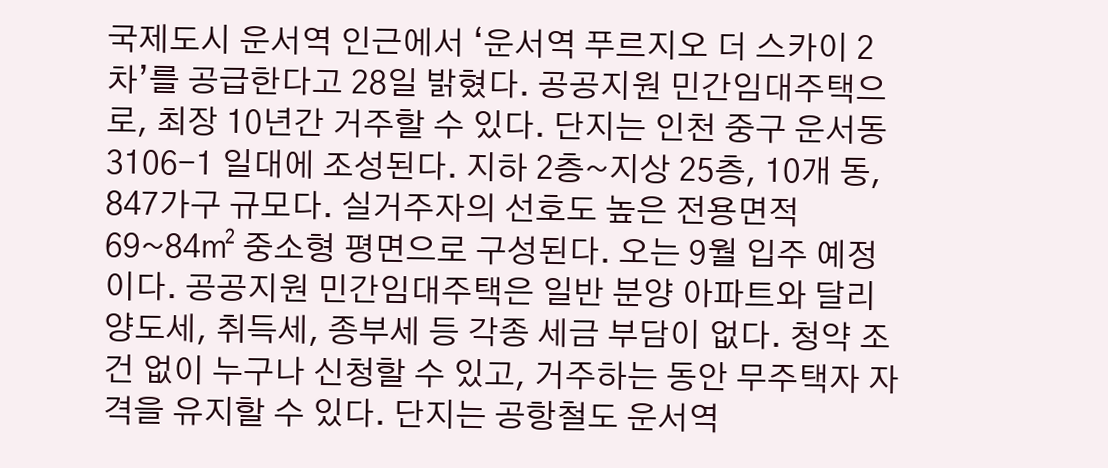국제도시 운서역 인근에서 ‘운서역 푸르지오 더 스카이 2차’를 공급한다고 28일 밝혔다. 공공지원 민간임대주택으로, 최장 10년간 거주할 수 있다. 단지는 인천 중구 운서동 3106-1 일대에 조성된다. 지하 2층~지상 25층, 10개 동, 847가구 규모다. 실거주자의 선호도 높은 전용면적 69~84㎡ 중소형 평면으로 구성된다. 오는 9월 입주 예정이다. 공공지원 민간임대주택은 일반 분양 아파트와 달리 양도세, 취득세, 종부세 등 각종 세금 부담이 없다. 청약 조건 없이 누구나 신청할 수 있고, 거주하는 동안 무주택자 자격을 유지할 수 있다. 단지는 공항철도 운서역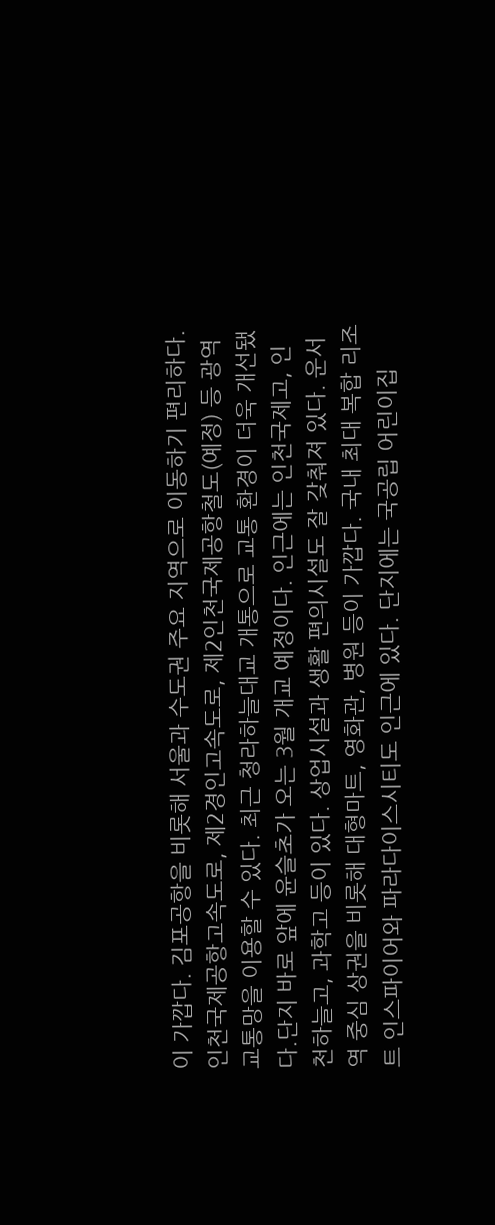이 가깝다. 김포공항을 비롯해 서울과 수도권 주요 지역으로 이동하기 편리하다. 인천국제공항고속도로, 제2경인고속도로, 제2인천국제공항철도(예정) 등 광역 교통망을 이용할 수 있다. 최근 청라하늘대교 개통으로 교통 환경이 더욱 개선됐다.단지 바로 앞에 윤슬초가 오는 3월 개교 예정이다. 인근에는 인천국제고, 인천하늘고, 과학고 등이 있다. 상업시설과 생활 편의시설도 잘 갖춰져 있다. 운서역 중심 상권을 비롯해 대형마트, 영화관, 병원 등이 가깝다. 국내 최대 복합 리조트 인스파이어와 파라다이스시티도 인근에 있다. 단지에는 국공립 어린이집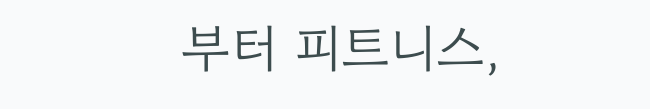부터 피트니스,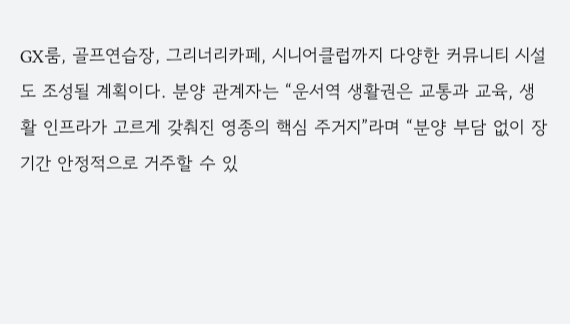GX룸, 골프연습장, 그리너리카페, 시니어클럽까지 다양한 커뮤니티 시설도 조성될 계획이다. 분양 관계자는 “운서역 생활권은 교통과 교육, 생활 인프라가 고르게 갖춰진 영종의 핵심 주거지”라며 “분양 부담 없이 장기간 안정적으로 거주할 수 있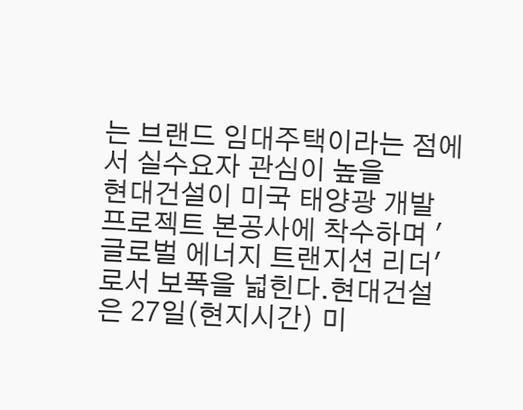는 브랜드 임대주택이라는 점에서 실수요자 관심이 높을
현대건설이 미국 태양광 개발 프로젝트 본공사에 착수하며 '글로벌 에너지 트랜지션 리더'로서 보폭을 넓힌다.현대건설은 27일(현지시간) 미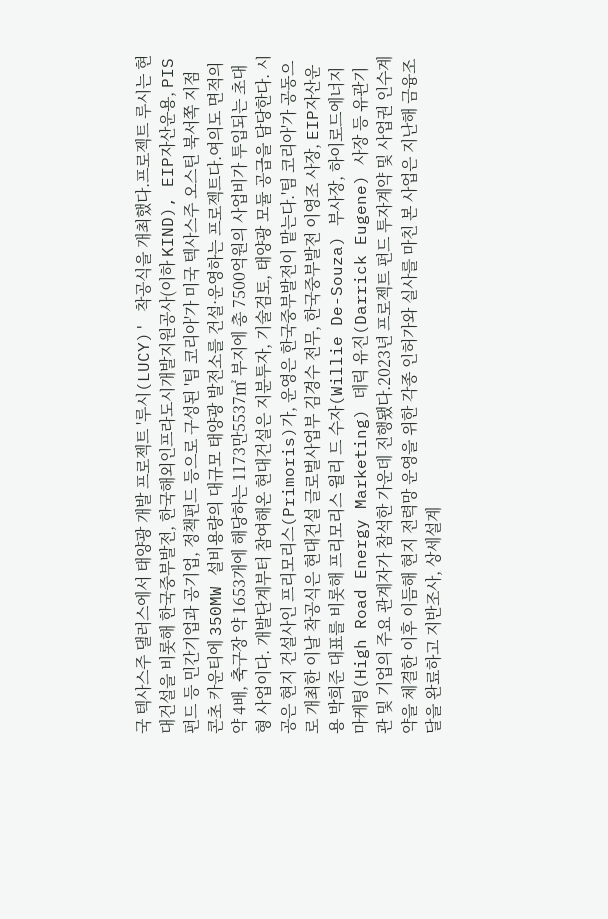국 텍사스주 댈러스에서 태양광 개발 프로젝트 '루시(LUCY)' 착공식을 개최했다.프로젝트 루시는 현대건설을 비롯해 한국중부발전, 한국해외인프라도시개발지원공사(이하 KIND), EIP자산운용, PIS펀드 등 민간기업과 공기업, 정책펀드 등으로 구성된 '팀 코리아'가 미국 텍사스주 오스틴 북서쪽 지점 콘초 카운티에 350MW 설비용량의 대규모 태양광 발전소를 건설·운영하는 프로젝트다.여의도 면적의 약 4배, 축구장 약 1653개에 해당하는 1173만5537㎡ 부지에 총 7500억원의 사업비가 투입되는 초대형 사업이다. 개발단계부터 참여해온 현대건설은 지분투자, 기술검토, 태양광 모듈 공급을 담당한다. 시공은 현지 건설사인 프리모리스(Primoris)가, 운영은 한국중부발전이 맡는다.'팀 코리아'가 공동으로 개최한 이날 착공식은 현대건설 글로벌사업부 김경수 전무, 한국중부발전 이영조 사장, EIP자산운용 박희준 대표를 비롯해 프리모리스 윌리 드 수자(Willie De-Souza) 부사장, 하이로드에너지마케팅(High Road Energy Marketing) 데릭 유진(Darrick Eugene) 사장 등 유관기관 및 기업의 주요 관계자가 참석한 가운데 진행됐다.2023년 프로젝트 펀드 투자계약 및 사업권 인수계약을 체결한 이후 이듬해 현지 전력망 운영을 위한 각종 인허가와 실사를 마친 본 사업은 지난해 금융조달을 완료하고 지반조사, 상세설계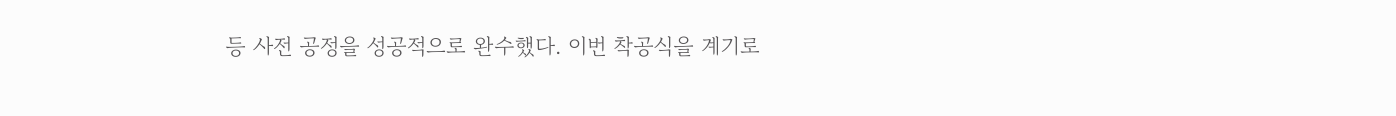등 사전 공정을 성공적으로 완수했다. 이번 착공식을 계기로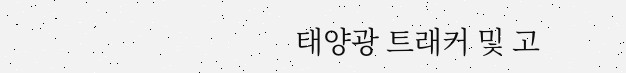태양광 트래커 및 고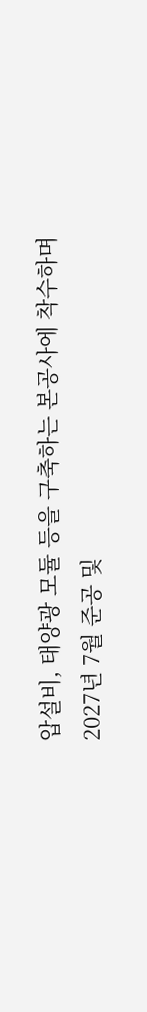압설비, 태양광 모듈 등을 구축하는 본공사에 착수하며 2027년 7월 준공 및